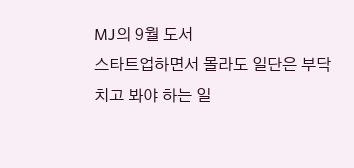MJ의 9월 도서
스타트업하면서 몰라도 일단은 부닥치고 봐야 하는 일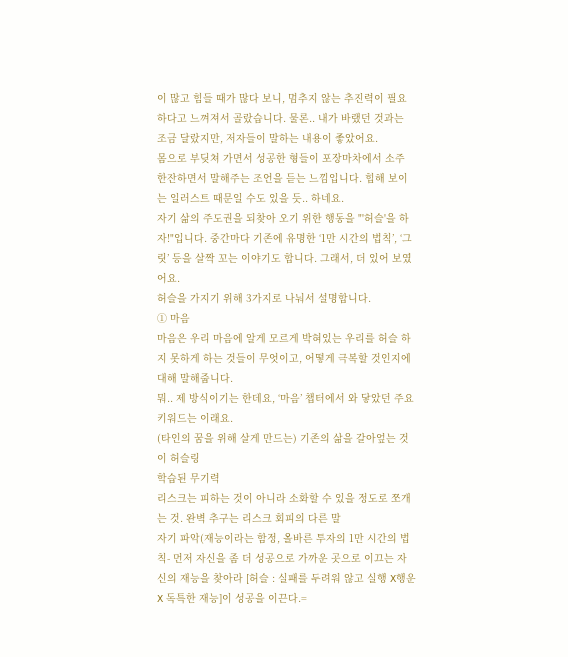이 많고 힘들 때가 많다 보니, 멈추지 않는 추진력이 필요하다고 느껴져서 골랐습니다. 물론.. 내가 바랬던 것과는 조금 달랐지만, 저자들이 말하는 내용이 좋았어요.
몸으로 부딪쳐 가면서 성공한 형들이 포장마차에서 소주 한잔하면서 말해주는 조언을 듣는 느낌입니다. 힙해 보이는 일러스트 때문일 수도 있을 듯.. 하네요.
자기 삶의 주도권을 되찾아 오기 위한 행동을 "'허슬'을 하자!"입니다. 중간마다 기존에 유명한 ‘1만 시간의 법칙’, ‘그릿’ 등을 살짝 꼬는 이야기도 합니다. 그래서, 더 있어 보였어요.
허슬을 가지기 위해 3가지로 나눠서 설명합니다.
① 마음
마음은 우리 마음에 알게 모르게 박혀있는 우리를 허슬 하지 못하게 하는 것들이 무엇이고, 어떻게 극복할 것인지에 대해 말해줍니다.
뭐.. 제 방식이기는 한데요, ‘마음’ 챕터에서 와 닿았던 주요 키워드는 이래요.
(타인의 꿈을 위해 살게 만드는) 기존의 삶을 갈아엎는 것이 허슬링
학습된 무기력
리스크는 피하는 것이 아니라 소화할 수 있을 정도로 쪼개는 것. 완벽 추구는 리스크 회피의 다른 말
자기 파악(재능이라는 함정, 올바른 투자의 1만 시간의 법칙- 먼저 자신을 좀 더 성공으로 가까운 곳으로 이끄는 자신의 재능을 찾아라 [허슬 : 실패를 두려워 않고 실행 X행운 X 독특한 재능]이 성공을 이끈다.=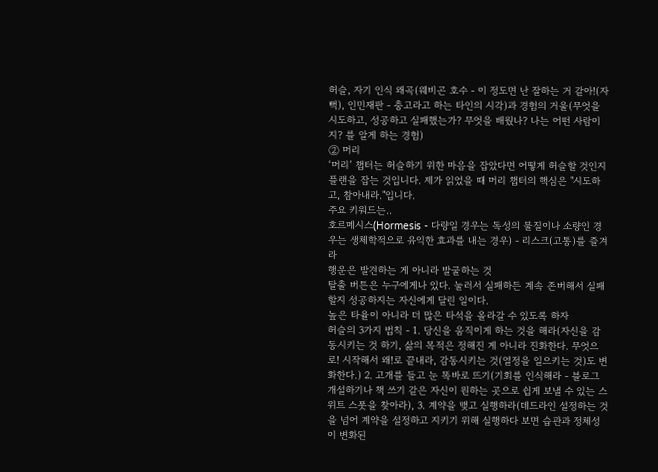허슬, 자기 인식 왜곡(웨비곤 호수 - 이 정도면 난 잘하는 거 같아!(자뻑), 인민재판 - 충고라고 하는 타인의 시각)과 경험의 거울(무엇을 시도하고, 성공하고 실패했는가? 무엇을 배웠나? 나는 어떤 사람이지? 를 알게 하는 경험)
② 머리
‘머리’ 챕터는 허슬하기 위한 마음을 잡았다면 어떻게 허슬할 것인지 플랜을 잡는 것입니다. 제가 읽었을 때 머리 챕터의 핵심은 "시도하고, 참아내라."입니다.
주요 키워드는..
호르메시스(Hormesis - 다량일 경우는 독성의 물질이나 소량인 경우는 생체학적으로 유익한 효과를 내는 경우) - 리스크(고통)를 즐겨라
행운은 발견하는 게 아니라 발굴하는 것
탈출 버튼은 누구에게나 있다. 눌러서 실패하든 계속 존버해서 실패할지 성공하지는 자신에게 달린 일이다.
높은 타율이 아니라 더 많은 타석을 올라갈 수 있도록 하자
허슬의 3가지 법칙 - 1. 당신을 움직이게 하는 것을 해라(자신을 감동시키는 것 하기, 삶의 목적은 정해진 게 아니라 진화한다. 무엇으로! 시작해서 왜!로 끝내라, 감동시키는 것(열정을 일으키는 것)도 변화한다.) 2. 고개를 들고 눈 똑바로 뜨기(기회를 인식해라 - 블로그 개설하기나 책 쓰기 같은 자신이 원하는 곳으로 쉽게 보낼 수 있는 스위트 스폿을 찾아라), 3. 계약을 맺고 실행하라(데드라인 설정하는 것을 넘어 계약을 설정하고 지키기 위해 실행하다 보면 습관과 정체성이 변화된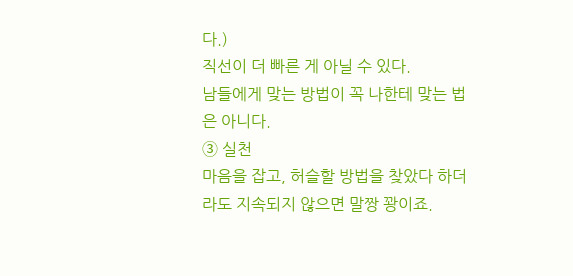다.)
직선이 더 빠른 게 아닐 수 있다.
남들에게 맞는 방법이 꼭 나한테 맞는 법은 아니다.
③ 실천
마음을 잡고, 허슬할 방법을 찾았다 하더라도 지속되지 않으면 말짱 꽝이죠.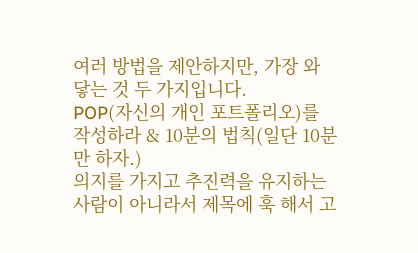여러 방법을 제안하지만, 가장 와 닿는 것 두 가지입니다.
POP(자신의 개인 포트폴리오)를 작성하라 & 10분의 법칙(일단 10분만 하자.)
의지를 가지고 추진력을 유지하는 사람이 아니라서 제목에 훅 해서 고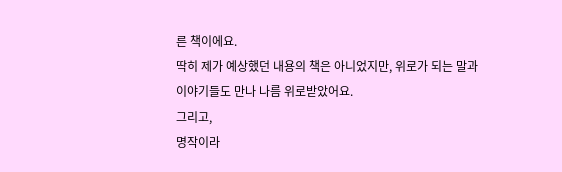른 책이에요.
딱히 제가 예상했던 내용의 책은 아니었지만, 위로가 되는 말과 이야기들도 만나 나름 위로받았어요.
그리고,
명작이라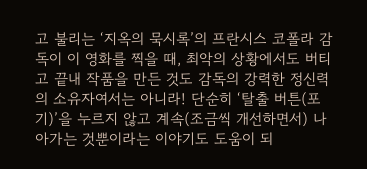고 불리는 ‘지옥의 묵시록’의 프란시스 코폴라 감독이 이 영화를 찍을 때, 최악의 상황에서도 버티고 끝내 작품을 만든 것도 감독의 강력한 정신력의 소유자여서는 아니라! 단순히 ‘탈출 버튼(포기)’을 누르지 않고 계속(조금씩 개선하면서) 나아가는 것뿐이라는 이야기도 도움이 되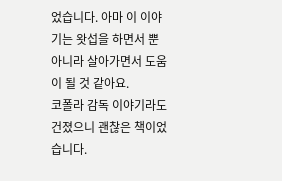었습니다. 아마 이 이야기는 왓섭을 하면서 뿐 아니라 살아가면서 도움이 될 것 같아요.
코폴라 감독 이야기라도 건졌으니 괜찮은 책이었습니다.